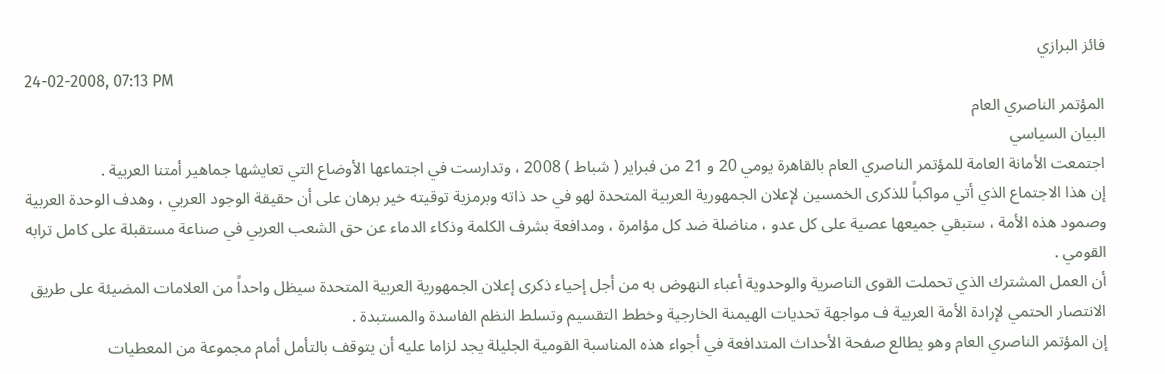فائز البرازي
24-02-2008, 07:13 PM
المؤتمر الناصري العام
البيان السياسي
اجتمعت الأمانة العامة للمؤتمر الناصري العام بالقاهرة يومي 20 و 21 من فبراير ( شباط ) 2008 ، وتدارست في اجتماعها الأوضاع التي تعايشها جماهير أمتنا العربية .
إن هذا الاجتماع الذي أتي مواكباً للذكرى الخمسين لإعلان الجمهورية العربية المتحدة لهو في حد ذاته وبرمزية توقيته خير برهان على أن حقيقة الوجود العربي ، وهدف الوحدة العربية وصمود هذه الأمة ، ستبقي جميعها عصية على كل عدو ، مناضلة ضد كل مؤامرة ، ومدافعة بشرف الكلمة وذكاء الدماء عن حق الشعب العربي في صناعة مستقبلة على كامل ترابه القومي .
أن العمل المشترك الذي تحملت القوى الناصرية والوحدوية أعباء النهوض به من أجل إحياء ذكرى إعلان الجمهورية العربية المتحدة سيظل واحداً من العلامات المضيئة على طريق الانتصار الحتمي لإرادة الأمة العربية ف مواجهة تحديات الهيمنة الخارجية وخطط التقسيم وتسلط النظم الفاسدة والمستبدة .
إن المؤتمر الناصري العام وهو يطالع صفحة الأحداث المتدافعة في أجواء هذه المناسبة القومية الجليلة يجد لزاما عليه أن يتوقف بالتأمل أمام مجموعة من المعطيات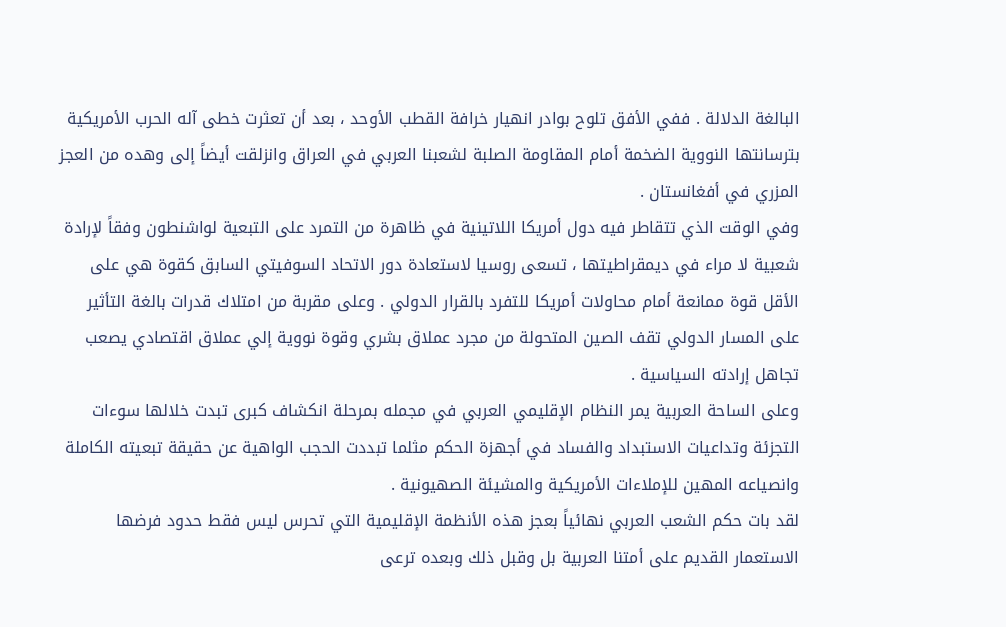البالغة الدلالة . ففي الأفق تلوح بوادر انهيار خرافة القطب الأوحد ، بعد أن تعثرت خطى آله الحرب الأمريكية بترسانتها النووية الضخمة أمام المقاومة الصلبة لشعبنا العربي في العراق وانزلقت أيضاً إلى وهده من العجز المزري في أفغانستان .
وفي الوقت الذي تتقاطر فيه دول أمريكا اللاتينية في ظاهرة من التمرد على التبعية لواشنطون وفقاً لإرادة شعبية لا مراء في ديمقراطيتها ، تسعى روسيا لاستعادة دور الاتحاد السوفيتي السابق كقوة هي على الأقل قوة ممانعة أمام محاولات أمريكا للتفرد بالقرار الدولي . وعلى مقربة من امتلاك قدرات بالغة التأثير على المسار الدولي تقف الصين المتحولة من مجرد عملاق بشري وقوة نووية إلي عملاق اقتصادي يصعب تجاهل إرادته السياسية .
وعلى الساحة العربية يمر النظام الإقليمي العربي في مجمله بمرحلة انكشاف كبرى تبدت خلالها سوءات التجزئة وتداعيات الاستبداد والفساد في أجهزة الحكم مثلما تبددت الحجب الواهية عن حقيقة تبعيته الكاملة وانصياعه المهين للإملاءات الأمريكية والمشيئة الصهيونية .
لقد بات حكم الشعب العربي نهائياً بعجز هذه الأنظمة الإقليمية التي تحرس ليس فقط حدود فرضها الاستعمار القديم على أمتنا العربية بل وقبل ذلك وبعده ترعى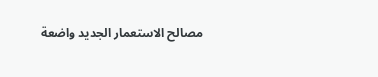مصالح الاستعمار الجديد واضعة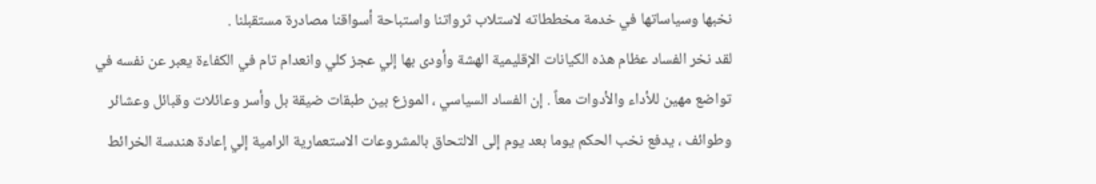نخبها وسياساتها في خدمة مخططاته لاستلاب ثرواتنا واستباحة أسواقنا مصادرة مستقبلنا .
لقد نخر الفساد عظام هذه الكيانات الإقليمية الهشة وأودى بها إلي عجز كلي وانعدام تام في الكفاءة يعبر عن نفسه في تواضع مهين للأداء والأدوات معاً . إن الفساد السياسي ، الموزع بين طبقات ضيقة بل وأسر وعائلات وقبائل وعشائر وطوائف ، يدفع نخب الحكم يوما بعد يوم إلى الالتحاق بالمشروعات الاستعمارية الرامية إلي إعادة هندسة الخرائط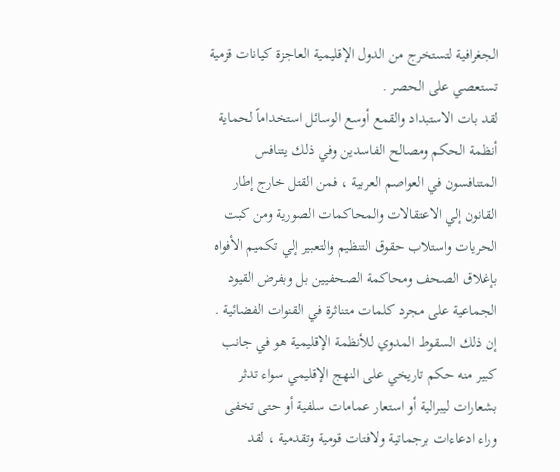الجغرافية لتستخرج من الدول الإقليمية العاجزة كيانات قزمية تستعصي على الحصر .
لقد بات الاستبداد والقمع أوسع الوسائل استخداماً لحماية أنظمة الحكم ومصالح الفاسدين وفي ذلك يتنافس المتنافسون في العواصم العربية ، فمن القتل خارج إطار القانون إلي الاعتقالات والمحاكمات الصورية ومن كبت الحريات واستلاب حقوق التنظيم والتعبير إلي تكميم الأفواه بإغلاق الصحف ومحاكمة الصحفيين بل وبفرض القيود الجماعية على مجرد كلمات متناثرة في القنوات الفضائية .
إن ذلك السقوط المدوي للأنظمة الإقليمية هو في جانب كبير منه حكم تاريخي على النهج الإقليمي سواء تدثر بشعارات ليبرالية أو استعار عمامات سلفية أو حتى تخفى وراء ادعاءات برجماتية ولافتات قومية وتقدمية ، لقد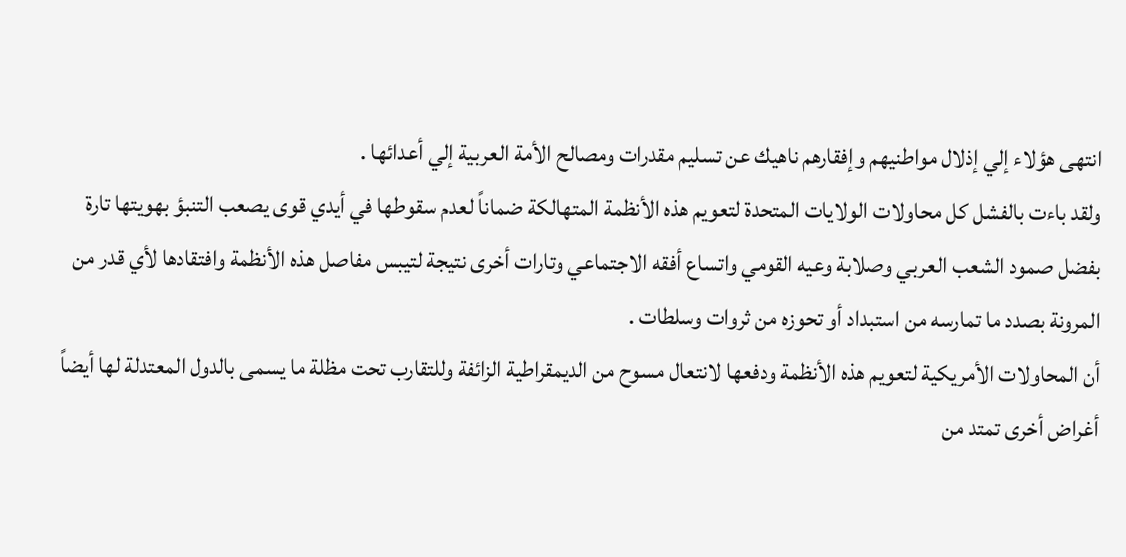انتهى هؤلاء إلي إذلال مواطنيهم وإفقارهم ناهيك عن تسليم مقدرات ومصالح الأمة العربية إلي أعدائها .
ولقد باءت بالفشل كل محاولات الولايات المتحدة لتعويم هذه الأنظمة المتهالكة ضماناً لعدم سقوطها في أيدي قوى يصعب التنبؤ بهويتها تارة بفضل صمود الشعب العربي وصلابة وعيه القومي واتساع أفقه الاجتماعي وتارات أخرى نتيجة لتيبس مفاصل هذه الأنظمة وافتقادها لأي قدر من المرونة بصدد ما تمارسه من استبداد أو تحوزه من ثروات وسلطات .
أن المحاولات الأمريكية لتعويم هذه الأنظمة ودفعها لانتعال مسوح من الديمقراطية الزائفة وللتقارب تحت مظلة ما يسمى بالدول المعتدلة لها أيضاً أغراض أخرى تمتد من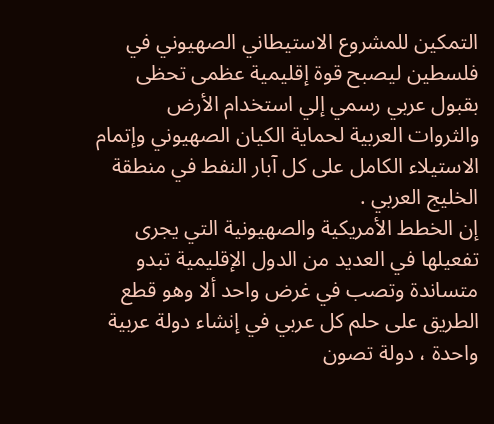التمكين للمشروع الاستيطاني الصهيوني في فلسطين ليصبح قوة إقليمية عظمى تحظى بقبول عربي رسمي إلي استخدام الأرض والثروات العربية لحماية الكيان الصهيوني وإتمام الاستيلاء الكامل على كل آبار النفط في منطقة الخليج العربي .
إن الخطط الأمريكية والصهيونية التي يجرى تفعيلها في العديد من الدول الإقليمية تبدو متساندة وتصب في غرض واحد ألا وهو قطع الطريق على حلم كل عربي في إنشاء دولة عربية واحدة ، دولة تصون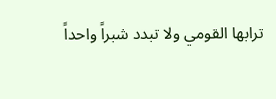ترابها القومي ولا تبدد شبراً واحداً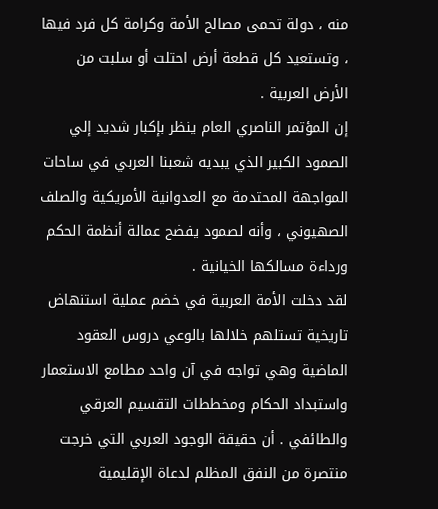منه ، دولة تحمى مصالح الأمة وكرامة كل فرد فيها ، وتستعيد كل قطعة أرض احتلت أو سلبت من الأرض العربية .
إن المؤتمر الناصري العام ينظر بإكبار شديد إلي الصمود الكبير الذي يبديه شعبنا العربي في ساحات المواجهة المحتدمة مع العدوانية الأمريكية والصلف الصهيوني ، وأنه لصمود يفضح عمالة أنظمة الحكم ورداءة مسالكها الخيانية .
لقد دخلت الأمة العربية في خضم عملية استنهاض تاريخية تستلهم خلالها بالوعي دروس العقود الماضية وهي تواجه في آن واحد مطامع الاستعمار واستبداد الحكام ومخططات التقسيم العرقي والطائفي . أن حقيقة الوجود العربي التي خرجت منتصرة من النفق المظلم لدعاة الإقليمية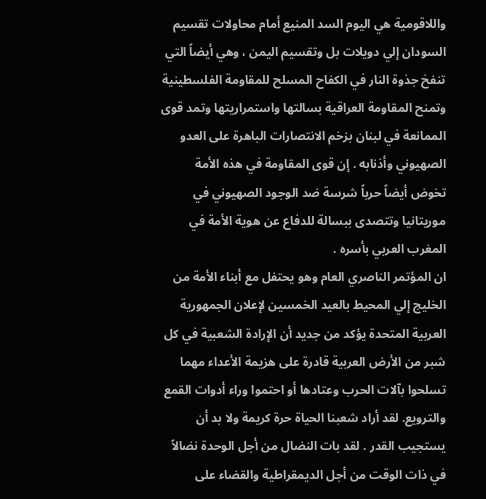واللاقومية هي اليوم السد المنيع أمام محاولات تقسيم السودان إلي دويلات بل وتقسيم اليمن ، وهي أيضاً التي تنفخ جذوة النار في الكفاح المسلح للمقاومة الفلسطينية وتمنح المقاومة العراقية بسالتها واستمراريتها وتمد قوى الممانعة في لبنان بزخم الانتصارات الباهرة على العدو الصهيوني وأذنابه . إن قوى المقاومة في هذه الأمة تخوض أيضاً حرباً شرسة ضد الوجود الصهيوني في موريتانيا وتتصدى ببسالة للدفاع عن هوية الأمة في المغرب العربي بأسره .
ان المؤتمر الناصري العام وهو يحتفل مع أبناء الأمة من الخليج إلي المحيط بالعيد الخمسين لإعلان الجمهورية العربية المتحدة يؤكد من جديد أن الإرادة الشعبية في كل شبر من الأرض العربية قادرة على هزيمة الأعداء مهما تسلحوا بآلات الحرب وعتادها أو احتموا وراء أدوات القمع والترويع. لقد أراد شعبنا الحياة حرة كريمة ولا بد أن يستجيب القدر . لقد بات النضال من أجل الوحدة نضالاً في ذات الوقت من أجل الديمقراطية والقضاء على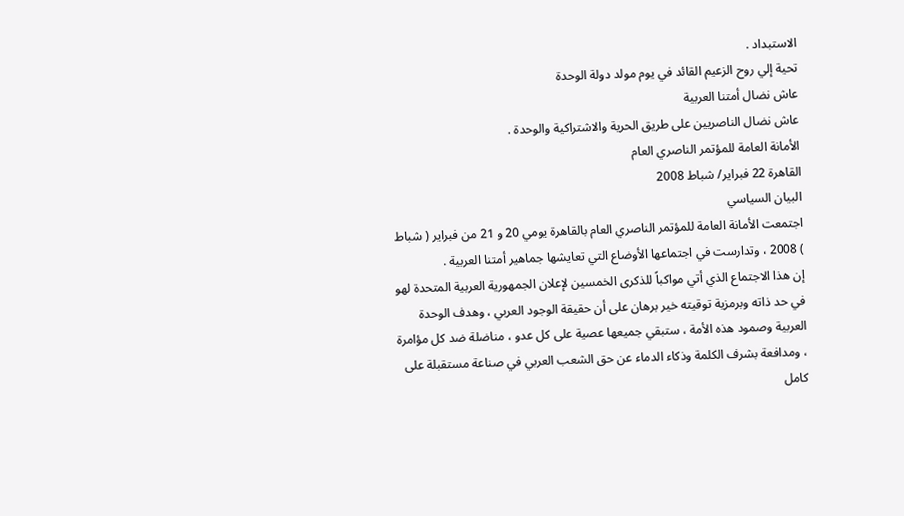الاستبداد .
تحية إلي روح الزعيم القائد في يوم مولد دولة الوحدة
عاش نضال أمتنا العربية
عاش نضال الناصريين على طريق الحرية والاشتراكية والوحدة .
الأمانة العامة للمؤتمر الناصري العام
القاهرة 22 فبراير/ شباط 2008
البيان السياسي
اجتمعت الأمانة العامة للمؤتمر الناصري العام بالقاهرة يومي 20 و 21 من فبراير ( شباط ) 2008 ، وتدارست في اجتماعها الأوضاع التي تعايشها جماهير أمتنا العربية .
إن هذا الاجتماع الذي أتي مواكباً للذكرى الخمسين لإعلان الجمهورية العربية المتحدة لهو في حد ذاته وبرمزية توقيته خير برهان على أن حقيقة الوجود العربي ، وهدف الوحدة العربية وصمود هذه الأمة ، ستبقي جميعها عصية على كل عدو ، مناضلة ضد كل مؤامرة ، ومدافعة بشرف الكلمة وذكاء الدماء عن حق الشعب العربي في صناعة مستقبلة على كامل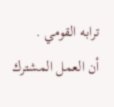ترابه القومي .
أن العمل المشترك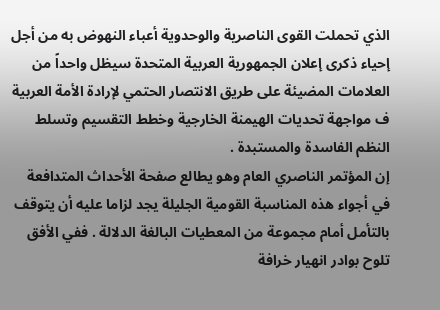الذي تحملت القوى الناصرية والوحدوية أعباء النهوض به من أجل إحياء ذكرى إعلان الجمهورية العربية المتحدة سيظل واحداً من العلامات المضيئة على طريق الانتصار الحتمي لإرادة الأمة العربية ف مواجهة تحديات الهيمنة الخارجية وخطط التقسيم وتسلط النظم الفاسدة والمستبدة .
إن المؤتمر الناصري العام وهو يطالع صفحة الأحداث المتدافعة في أجواء هذه المناسبة القومية الجليلة يجد لزاما عليه أن يتوقف بالتأمل أمام مجموعة من المعطيات البالغة الدلالة . ففي الأفق تلوح بوادر انهيار خرافة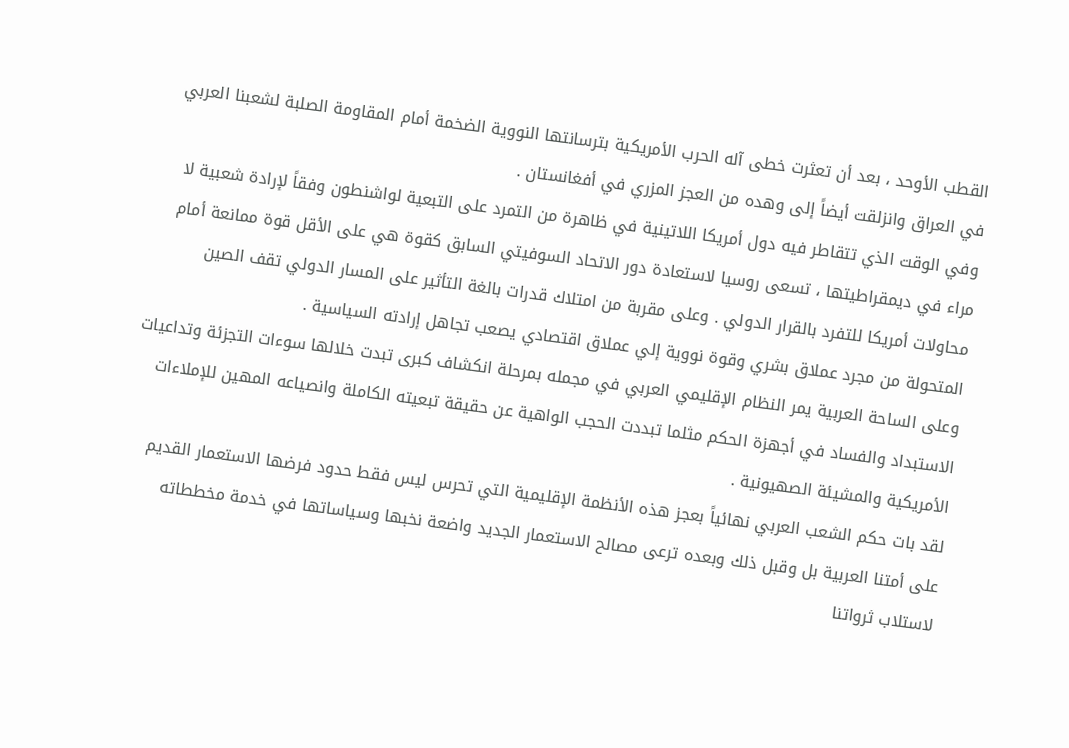القطب الأوحد ، بعد أن تعثرت خطى آله الحرب الأمريكية بترسانتها النووية الضخمة أمام المقاومة الصلبة لشعبنا العربي في العراق وانزلقت أيضاً إلى وهده من العجز المزري في أفغانستان .
وفي الوقت الذي تتقاطر فيه دول أمريكا اللاتينية في ظاهرة من التمرد على التبعية لواشنطون وفقاً لإرادة شعبية لا مراء في ديمقراطيتها ، تسعى روسيا لاستعادة دور الاتحاد السوفيتي السابق كقوة هي على الأقل قوة ممانعة أمام محاولات أمريكا للتفرد بالقرار الدولي . وعلى مقربة من امتلاك قدرات بالغة التأثير على المسار الدولي تقف الصين المتحولة من مجرد عملاق بشري وقوة نووية إلي عملاق اقتصادي يصعب تجاهل إرادته السياسية .
وعلى الساحة العربية يمر النظام الإقليمي العربي في مجمله بمرحلة انكشاف كبرى تبدت خلالها سوءات التجزئة وتداعيات الاستبداد والفساد في أجهزة الحكم مثلما تبددت الحجب الواهية عن حقيقة تبعيته الكاملة وانصياعه المهين للإملاءات الأمريكية والمشيئة الصهيونية .
لقد بات حكم الشعب العربي نهائياً بعجز هذه الأنظمة الإقليمية التي تحرس ليس فقط حدود فرضها الاستعمار القديم على أمتنا العربية بل وقبل ذلك وبعده ترعى مصالح الاستعمار الجديد واضعة نخبها وسياساتها في خدمة مخططاته لاستلاب ثرواتنا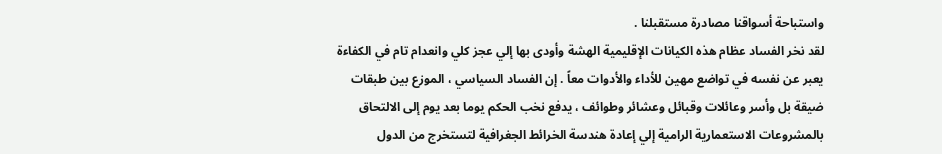واستباحة أسواقنا مصادرة مستقبلنا .
لقد نخر الفساد عظام هذه الكيانات الإقليمية الهشة وأودى بها إلي عجز كلي وانعدام تام في الكفاءة يعبر عن نفسه في تواضع مهين للأداء والأدوات معاً . إن الفساد السياسي ، الموزع بين طبقات ضيقة بل وأسر وعائلات وقبائل وعشائر وطوائف ، يدفع نخب الحكم يوما بعد يوم إلى الالتحاق بالمشروعات الاستعمارية الرامية إلي إعادة هندسة الخرائط الجغرافية لتستخرج من الدول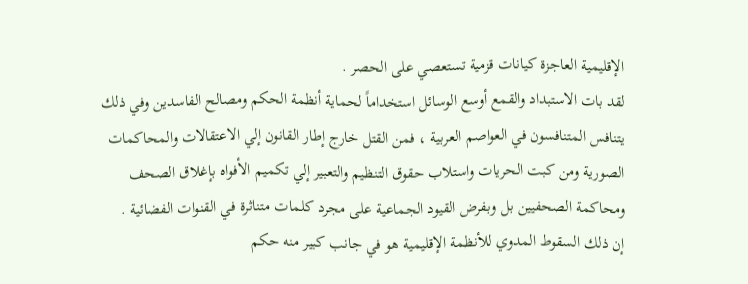الإقليمية العاجزة كيانات قزمية تستعصي على الحصر .
لقد بات الاستبداد والقمع أوسع الوسائل استخداماً لحماية أنظمة الحكم ومصالح الفاسدين وفي ذلك يتنافس المتنافسون في العواصم العربية ، فمن القتل خارج إطار القانون إلي الاعتقالات والمحاكمات الصورية ومن كبت الحريات واستلاب حقوق التنظيم والتعبير إلي تكميم الأفواه بإغلاق الصحف ومحاكمة الصحفيين بل وبفرض القيود الجماعية على مجرد كلمات متناثرة في القنوات الفضائية .
إن ذلك السقوط المدوي للأنظمة الإقليمية هو في جانب كبير منه حكم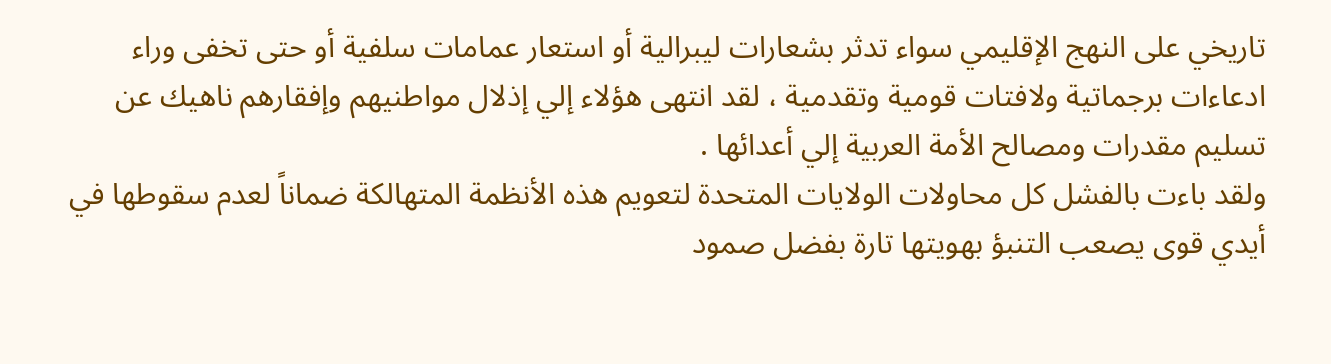تاريخي على النهج الإقليمي سواء تدثر بشعارات ليبرالية أو استعار عمامات سلفية أو حتى تخفى وراء ادعاءات برجماتية ولافتات قومية وتقدمية ، لقد انتهى هؤلاء إلي إذلال مواطنيهم وإفقارهم ناهيك عن تسليم مقدرات ومصالح الأمة العربية إلي أعدائها .
ولقد باءت بالفشل كل محاولات الولايات المتحدة لتعويم هذه الأنظمة المتهالكة ضماناً لعدم سقوطها في أيدي قوى يصعب التنبؤ بهويتها تارة بفضل صمود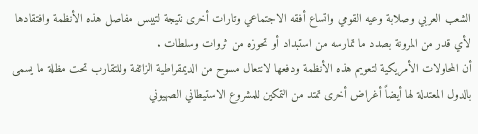الشعب العربي وصلابة وعيه القومي واتساع أفقه الاجتماعي وتارات أخرى نتيجة لتيبس مفاصل هذه الأنظمة وافتقادها لأي قدر من المرونة بصدد ما تمارسه من استبداد أو تحوزه من ثروات وسلطات .
أن المحاولات الأمريكية لتعويم هذه الأنظمة ودفعها لانتعال مسوح من الديمقراطية الزائفة وللتقارب تحت مظلة ما يسمى بالدول المعتدلة لها أيضاً أغراض أخرى تمتد من التمكين للمشروع الاستيطاني الصهيوني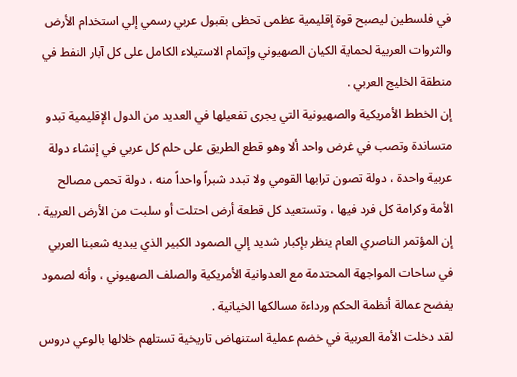في فلسطين ليصبح قوة إقليمية عظمى تحظى بقبول عربي رسمي إلي استخدام الأرض والثروات العربية لحماية الكيان الصهيوني وإتمام الاستيلاء الكامل على كل آبار النفط في منطقة الخليج العربي .
إن الخطط الأمريكية والصهيونية التي يجرى تفعيلها في العديد من الدول الإقليمية تبدو متساندة وتصب في غرض واحد ألا وهو قطع الطريق على حلم كل عربي في إنشاء دولة عربية واحدة ، دولة تصون ترابها القومي ولا تبدد شبراً واحداً منه ، دولة تحمى مصالح الأمة وكرامة كل فرد فيها ، وتستعيد كل قطعة أرض احتلت أو سلبت من الأرض العربية .
إن المؤتمر الناصري العام ينظر بإكبار شديد إلي الصمود الكبير الذي يبديه شعبنا العربي في ساحات المواجهة المحتدمة مع العدوانية الأمريكية والصلف الصهيوني ، وأنه لصمود يفضح عمالة أنظمة الحكم ورداءة مسالكها الخيانية .
لقد دخلت الأمة العربية في خضم عملية استنهاض تاريخية تستلهم خلالها بالوعي دروس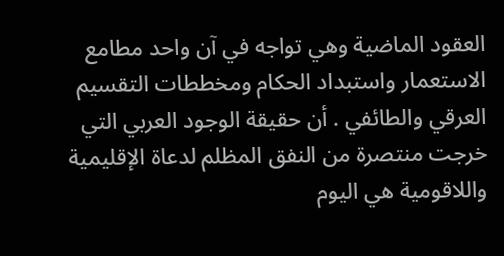العقود الماضية وهي تواجه في آن واحد مطامع الاستعمار واستبداد الحكام ومخططات التقسيم العرقي والطائفي . أن حقيقة الوجود العربي التي خرجت منتصرة من النفق المظلم لدعاة الإقليمية واللاقومية هي اليوم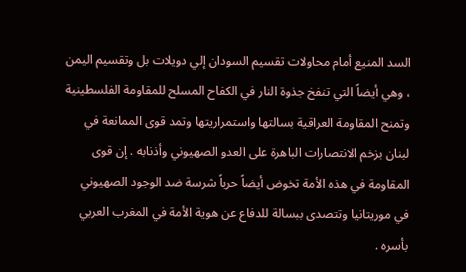السد المنيع أمام محاولات تقسيم السودان إلي دويلات بل وتقسيم اليمن ، وهي أيضاً التي تنفخ جذوة النار في الكفاح المسلح للمقاومة الفلسطينية وتمنح المقاومة العراقية بسالتها واستمراريتها وتمد قوى الممانعة في لبنان بزخم الانتصارات الباهرة على العدو الصهيوني وأذنابه . إن قوى المقاومة في هذه الأمة تخوض أيضاً حرباً شرسة ضد الوجود الصهيوني في موريتانيا وتتصدى ببسالة للدفاع عن هوية الأمة في المغرب العربي بأسره .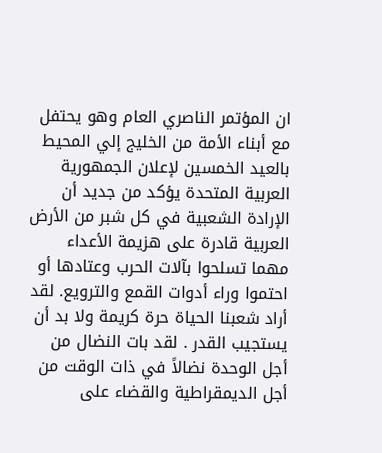ان المؤتمر الناصري العام وهو يحتفل مع أبناء الأمة من الخليج إلي المحيط بالعيد الخمسين لإعلان الجمهورية العربية المتحدة يؤكد من جديد أن الإرادة الشعبية في كل شبر من الأرض العربية قادرة على هزيمة الأعداء مهما تسلحوا بآلات الحرب وعتادها أو احتموا وراء أدوات القمع والترويع. لقد أراد شعبنا الحياة حرة كريمة ولا بد أن يستجيب القدر . لقد بات النضال من أجل الوحدة نضالاً في ذات الوقت من أجل الديمقراطية والقضاء على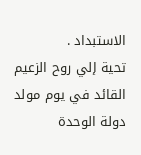الاستبداد .
تحية إلي روح الزعيم القائد في يوم مولد دولة الوحدة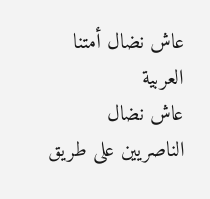عاش نضال أمتنا العربية
عاش نضال الناصريين على طريق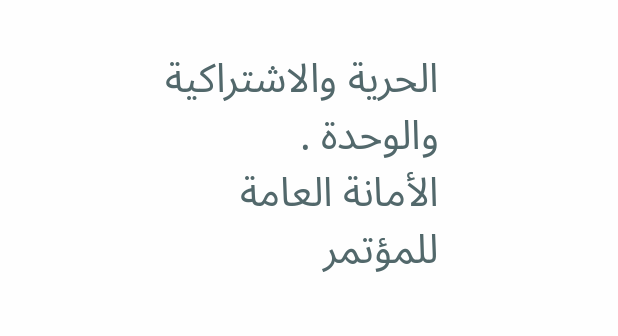الحرية والاشتراكية والوحدة .
الأمانة العامة للمؤتمر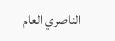الناصري العام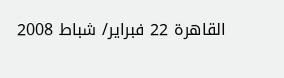القاهرة 22 فبراير/ شباط 2008